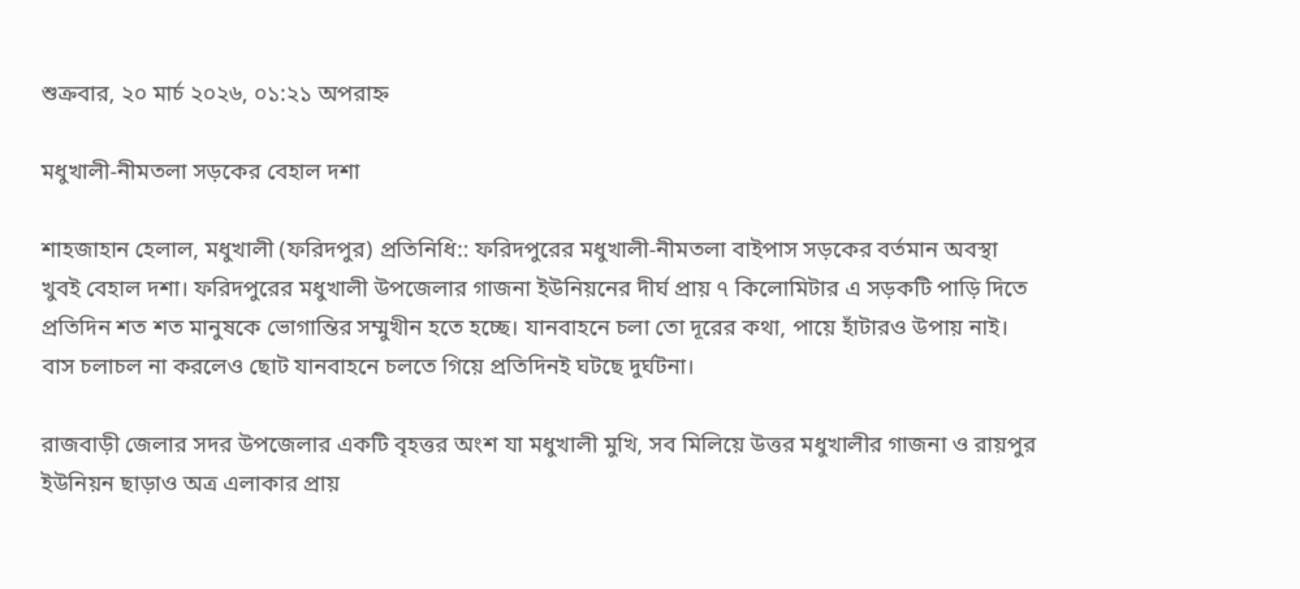শুক্রবার, ২০ মার্চ ২০২৬, ০১:২১ অপরাহ্ন

মধুখালী-নীমতলা সড়কের বেহাল দশা

শাহজাহান হেলাল, মধুখালী (ফরিদপুর) প্রতিনিধি:: ফরিদপুরের মধুখালী-নীমতলা বাইপাস সড়কের বর্তমান অবস্থা খুবই বেহাল দশা। ফরিদপুরের মধুখালী উপজেলার গাজনা ইউনিয়নের দীর্ঘ প্রায় ৭ কিলোমিটার এ সড়কটি পাড়ি দিতে প্রতিদিন শত শত মানুষকে ভোগান্তির সম্মুখীন হতে হচ্ছে। যানবাহনে চলা তো দূরের কথা, পায়ে হাঁটারও উপায় নাই। বাস চলাচল না করলেও ছোট যানবাহনে চলতে গিয়ে প্রতিদিনই ঘটছে দুর্ঘটনা।

রাজবাড়ী জেলার সদর উপজেলার একটি বৃহত্তর অংশ যা মধুখালী মুখি, সব মিলিয়ে উত্তর মধুখালীর গাজনা ও রায়পুর ইউনিয়ন ছাড়াও অত্র এলাকার প্রায়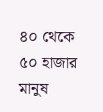৪০ থেকে ৫০ হাজার মানুষ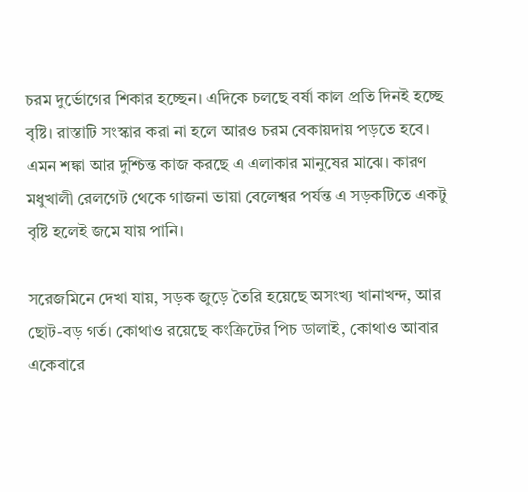চরম দুর্ভোগের শিকার হচ্ছেন। এদিকে চলছে বর্ষা কাল প্রতি দিনই হচ্ছে বৃষ্টি। রাস্তাটি সংস্কার করা না হলে আরও চরম বেকায়দায় পড়তে হবে। এমন শঙ্কা আর দুশ্চিন্ত কাজ করছে এ এলাকার মানুষের মাঝে। কারণ মধুখালী রেলগেট থেকে গাজনা ভায়া বেলেশ্বর পর্যন্ত এ সড়কটিতে একটু বৃষ্টি হলেই জমে যায় পানি।

সরেজমিনে দেখা যায়, সড়ক জুড়ে তৈরি হয়েছে অসংখ্য খানাখন্দ, আর ছোট-বড় গর্ত। কোথাও রয়েছে কংক্রিটের পিচ ডালাই, কোথাও আবার একেবারে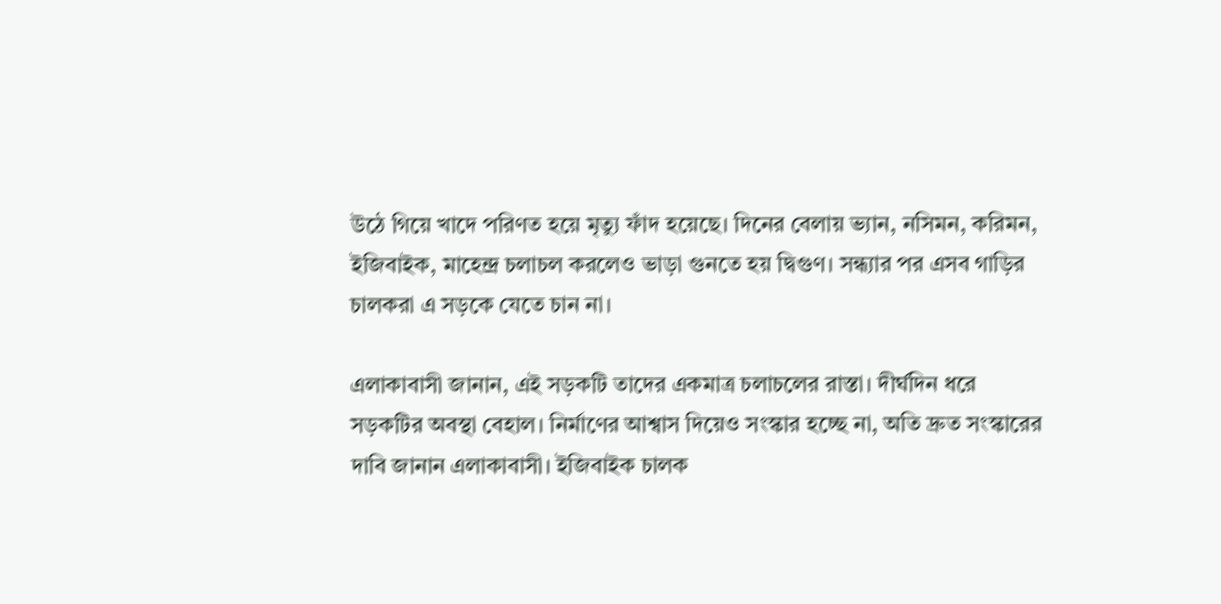উঠে গিয়ে খাদে পরিণত হয়ে মৃত্যু ফাঁদ হয়েছে। দিনের বেলায় ভ্যান, নসিমন, করিমন, ইজিবাইক, মাহেন্দ্র চলাচল করলেও ভাড়া গুনতে হয় দ্বিগুণ। সন্ধ্যার পর এসব গাড়ির চালকরা এ সড়কে যেতে চান না।

এলাকাবাসী জানান, এই সড়কটি তাদের একমাত্র চলাচলের রাস্তা। দীর্ঘদিন ধরে সড়কটির অবস্থা বেহাল। নির্মাণের আশ্বাস দিয়েও সংস্কার হচ্ছে না, অতি দ্রুত সংস্কারের দাবি জানান এলাকাবাসী। ইজিবাইক চালক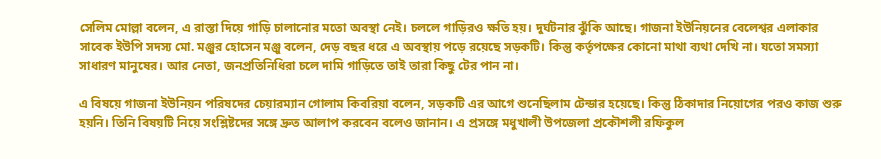সেলিম মোল্লা বলেন, এ রাস্তা দিয়ে গাড়ি চালানোর মতো অবস্থা নেই। চললে গাড়িরও ক্ষতি হয়। দুর্ঘটনার ঝুঁকি আছে। গাজনা ইউনিয়নের বেলেশ্বর এলাকার সাবেক ইউপি সদস্য মো. মঞ্জুর হোসেন মঞ্জু বলেন, দেড় বছর ধরে এ অবস্থায় পড়ে রয়েছে সড়কটি। কিন্তু কর্তৃপক্ষের কোনো মাথা ব্যথা দেখি না। যতো সমস্যা সাধারণ মানুষের। আর নেতা, জনপ্রতিনিধিরা চলে দামি গাড়িতে তাই তারা কিছু টের পান না।

এ বিষয়ে গাজনা ইউনিয়ন পরিষদের চেয়ারম্যান গোলাম কিবরিয়া বলেন, সড়কটি এর আগে শুনেছিলাম টেন্ডার হয়েছে। কিন্তু ঠিকাদার নিয়োগের পরও কাজ শুরু হয়নি। তিনি বিষয়টি নিয়ে সংশ্লিষ্টদের সঙ্গে দ্রুত আলাপ করবেন বলেও জানান। এ প্রসঙ্গে মধুখালী উপজেলা প্রকৌশলী রফিকুল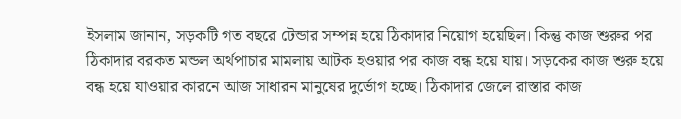ইসলাম জানান, সড়কটি গত বছরে টেন্ডার সম্পন্ন হয়ে ঠিকাদার নিয়োগ হয়েছিল। কিন্তু কাজ শুরুর পর ঠিকাদার বরকত মন্ডল অর্থপাচার মামলায় আটক হওয়ার পর কাজ বন্ধ হয়ে যায়। সড়কের কাজ শুরু হয়ে বন্ধ হয়ে যাওয়ার কারনে আজ সাধারন মানুষের দুর্ভোগ হচ্ছে। ঠিকাদার জেলে রাস্তার কাজ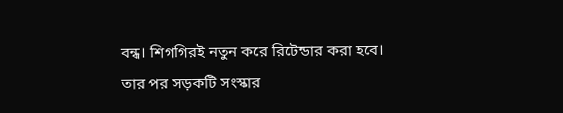বন্ধ। শিগগিরই নতুন করে রিটেন্ডার করা হবে। তার পর সড়কটি সংস্কার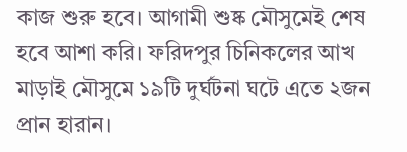কাজ শুরু হবে। আগামী শুষ্ক মৌসুমেই শেষ হবে আশা করি। ফরিদপুর চিনিকলের আখ মাড়াই মৌসুমে ১৯টি দুর্ঘটনা ঘটে এতে ২জন প্রান হারান।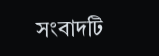সংবাদটি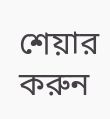শেয়ার করুন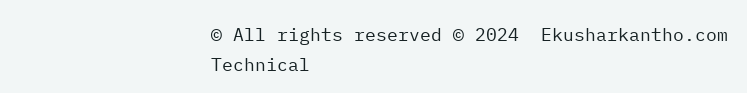© All rights reserved © 2024  Ekusharkantho.com
Technical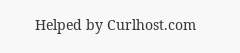Helped by Curlhost.com